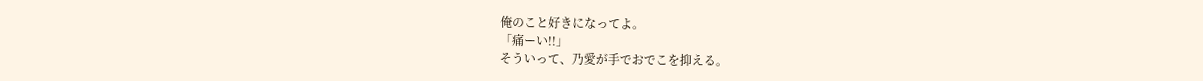俺のこと好きになってよ。
「痛ーい!!」
そういって、乃愛が手でおでこを抑える。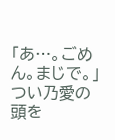「あ…。ごめん。まじで。」
つい乃愛の頭を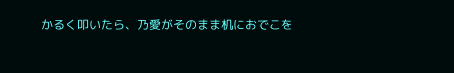かるく叩いたら、乃愛がそのまま机におでこを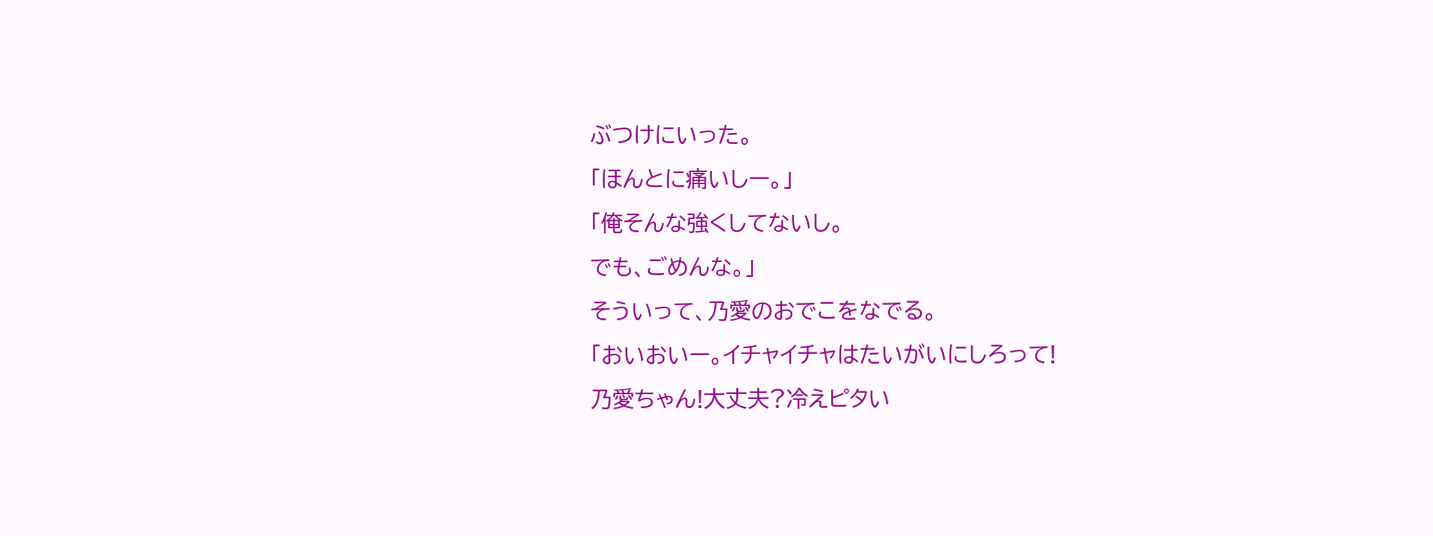ぶつけにいった。
「ほんとに痛いしー。」
「俺そんな強くしてないし。
でも、ごめんな。」
そういって、乃愛のおでこをなでる。
「おいおいー。イチャイチャはたいがいにしろって!
乃愛ちゃん!大丈夫?冷えピタい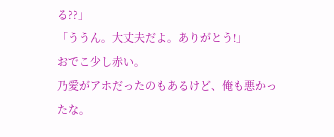る??」
「ううん。大丈夫だよ。ありがとう!」
おでこ少し赤い。
乃愛がアホだったのもあるけど、俺も悪かったな。